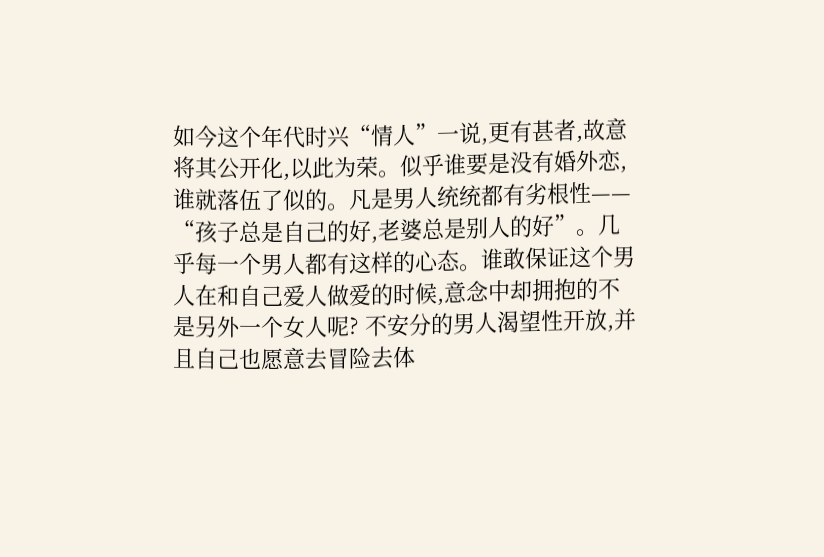如今这个年代时兴“情人”一说,更有甚者,故意将其公开化,以此为荣。似乎谁要是没有婚外恋,谁就落伍了似的。凡是男人统统都有劣根性—— “孩子总是自己的好,老婆总是别人的好”。几乎每一个男人都有这样的心态。谁敢保证这个男人在和自己爱人做爱的时候,意念中却拥抱的不是另外一个女人呢? 不安分的男人渴望性开放,并且自己也愿意去冒险去体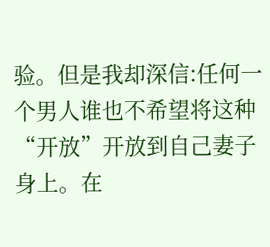验。但是我却深信:任何一个男人谁也不希望将这种“开放”开放到自己妻子身上。在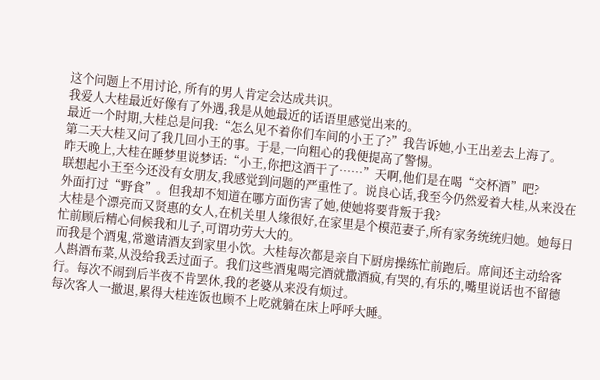这个问题上不用讨论, 所有的男人肯定会达成共识。
我爱人大桂最近好像有了外遇,我是从她最近的话语里感觉出来的。
最近一个时期,大桂总是问我:“怎么见不着你们车间的小王了?”我告诉她,小王出差去上海了。
第二天大桂又问了我几回小王的事。于是,一向粗心的我便提高了警惕。
昨天晚上,大桂在睡梦里说梦话:“小王,你把这酒干了……”天啊,他们是在喝“交杯酒”吧?
联想起小王至今还没有女朋友,我感觉到问题的严重性了。说良心话,我至今仍然爱着大桂,从来没在外面打过“野食”。但我却不知道在哪方面伤害了她,使她将要背叛于我?
大桂是个漂亮而又贤惠的女人,在机关里人缘很好,在家里是个模范妻子,所有家务统统归她。她每日忙前顾后精心伺候我和儿子,可谓功劳大大的。
而我是个酒鬼,常邀请酒友到家里小饮。大桂每次都是亲自下厨房操练忙前跑后。席间还主动给客人斟酒布菜,从没给我丢过面子。我们这些酒鬼喝完酒就撒酒疯,有哭的,有乐的,嘴里说话也不留德行。每次不闹到后半夜不肯罢休,我的老婆从来没有烦过。
每次客人一撤退,累得大桂连饭也顾不上吃就躺在床上呼呼大睡。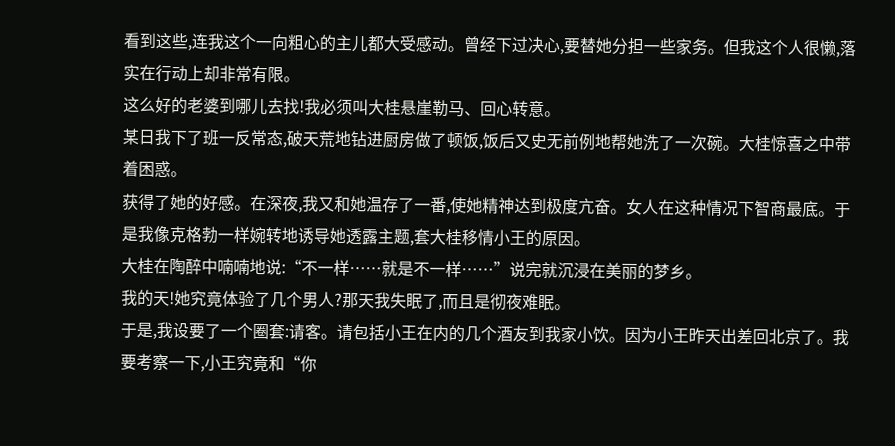看到这些,连我这个一向粗心的主儿都大受感动。曾经下过决心,要替她分担一些家务。但我这个人很懒,落实在行动上却非常有限。
这么好的老婆到哪儿去找!我必须叫大桂悬崖勒马、回心转意。
某日我下了班一反常态,破天荒地钻进厨房做了顿饭,饭后又史无前例地帮她洗了一次碗。大桂惊喜之中带着困惑。
获得了她的好感。在深夜,我又和她温存了一番,使她精神达到极度亢奋。女人在这种情况下智商最底。于是我像克格勃一样婉转地诱导她透露主题,套大桂移情小王的原因。
大桂在陶醉中喃喃地说:“不一样……就是不一样……”说完就沉浸在美丽的梦乡。
我的天!她究竟体验了几个男人?那天我失眠了,而且是彻夜难眠。
于是,我设要了一个圈套:请客。请包括小王在内的几个酒友到我家小饮。因为小王昨天出差回北京了。我要考察一下,小王究竟和“你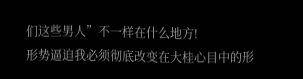们这些男人”不一样在什么地方!
形势逼迫我必须彻底改变在大桂心目中的形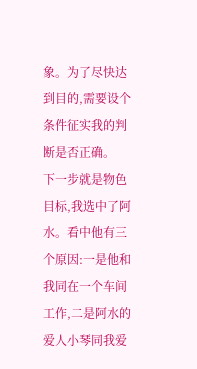象。为了尽快达到目的,需要设个条件征实我的判断是否正确。
下一步就是物色目标,我选中了阿水。看中他有三个原因:一是他和我同在一个车间工作,二是阿水的爱人小琴同我爱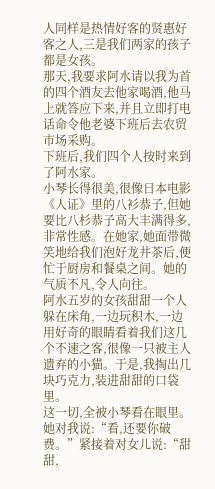人同样是热情好客的贤惠好客之人,三是我们两家的孩子都是女孩。
那天,我要求阿水请以我为首的四个酒友去他家喝酒,他马上就答应下来,并且立即打电话命令他老婆下班后去农贸市场采购。
下班后,我们四个人按时来到了阿水家。
小琴长得很美,很像日本电影《人证》里的八衫恭子,但她要比八杉恭子高大丰满得多,非常性感。在她家,她面带微笑地给我们泡好龙井茶后,便忙于厨房和餐桌之间。她的气质不凡,令人向往。
阿水五岁的女孩甜甜一个人躲在床角,一边玩积木,一边用好奇的眼睛看着我们这几个不速之客,很像一只被主人遗弃的小猫。于是,我掏出几块巧克力,装进甜甜的口袋里。
这一切,全被小琴看在眼里。她对我说:“看,还要你破费。”紧接着对女儿说:“甜甜,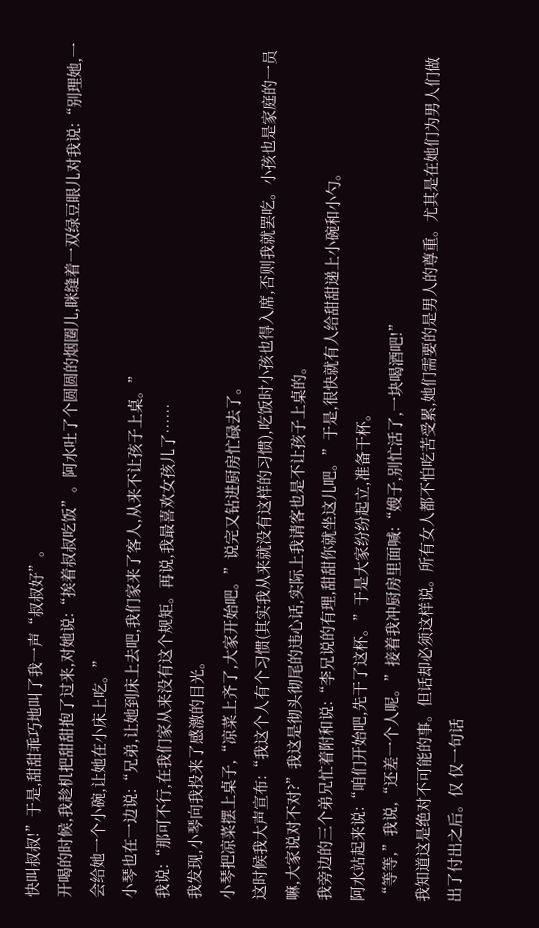快叫叔叔!”于是,甜甜乖巧地叫了我一声“叔叔好”。
开喝的时候,我趁机把甜甜抱了过来,对她说:“挨着叔叔吃饭”。阿水吐了个圆圆的烟圈儿,眯缝着一双绿豆眼儿对我说:“别理她,一会给她一个小碗,让她在小床上吃。”
小琴也在一边说:“兄弟,让她到床上去吧,我们家来了客人,从来不让孩子上桌。”
我说:“那可不行,在我们家从来没有这个规矩。再说,我最喜欢女孩儿了……
我发现,小琴向我投来了感激的目光。
小琴把凉菜摆上桌子,“凉菜上齐了,大家开始吧。”说完又钻进厨房忙碌去了。
这时候我大声宣布:“我这个人有个习惯(其实我从来就没有这样的习惯),吃饭时小孩也得入席,否则我就罢吃。小孩也是家庭的一员嘛,大家说对不对?”我这是彻头彻尾的违心话,实际上我请客也是不让孩子上桌的。
我旁边的三个弟兄忙着附和说:“李兄说的有理,甜甜你就坐这儿吧。”于是,很快就有人给甜甜递上小碗和小勺。
阿水站起来说:“咱们开始吧,先干了这杯。”于是大家纷纷起立,准备干杯。
“等等,”我说,“还差一个人呢。”接着我冲厨房里面喊:“嫂子,别忙活了,一块喝酒吧!”
我知道这是绝对不可能的事。但话却必须这样说。所有女人都不怕吃苦受累,她们需要的是男人的尊重。尤其是在她们为男人们做出了付出之后。仅 仅一句话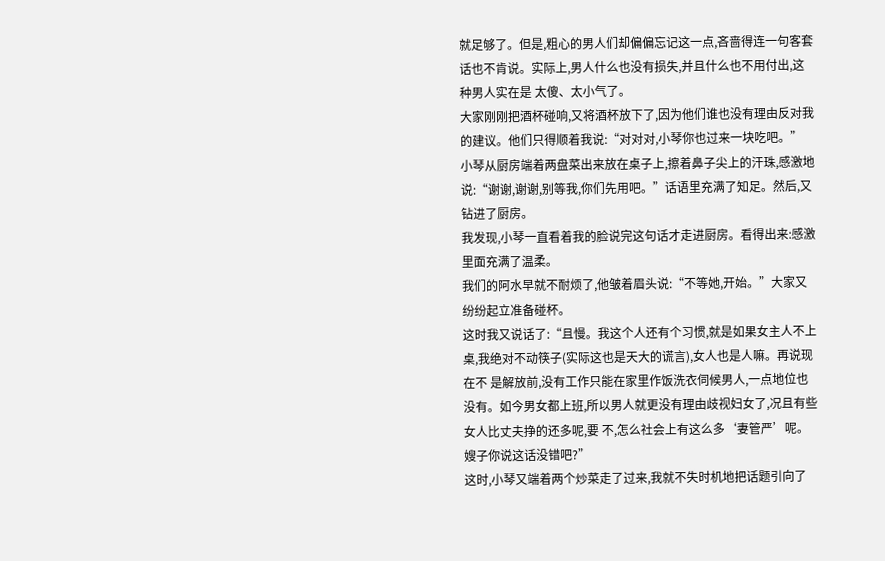就足够了。但是,粗心的男人们却偏偏忘记这一点,吝啬得连一句客套话也不肯说。实际上,男人什么也没有损失,并且什么也不用付出,这种男人实在是 太傻、太小气了。
大家刚刚把酒杯碰响,又将酒杯放下了,因为他们谁也没有理由反对我的建议。他们只得顺着我说:“对对对,小琴你也过来一块吃吧。”
小琴从厨房端着两盘菜出来放在桌子上,擦着鼻子尖上的汗珠,感激地说:“谢谢,谢谢,别等我,你们先用吧。”话语里充满了知足。然后,又钻进了厨房。
我发现,小琴一直看着我的脸说完这句话才走进厨房。看得出来:感激里面充满了温柔。
我们的阿水早就不耐烦了,他皱着眉头说:“不等她,开始。”大家又纷纷起立准备碰杯。
这时我又说话了:“且慢。我这个人还有个习惯,就是如果女主人不上桌,我绝对不动筷子(实际这也是天大的谎言),女人也是人嘛。再说现在不 是解放前,没有工作只能在家里作饭洗衣伺候男人,一点地位也没有。如今男女都上班,所以男人就更没有理由歧视妇女了,况且有些女人比丈夫挣的还多呢,要 不,怎么社会上有这么多‘妻管严’呢。嫂子你说这话没错吧?”
这时,小琴又端着两个炒菜走了过来,我就不失时机地把话题引向了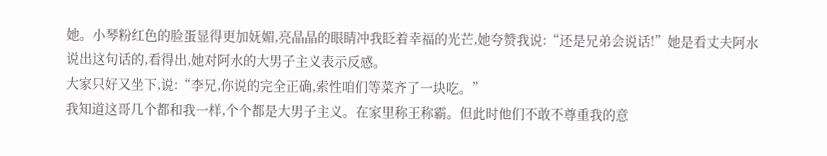她。小琴粉红色的脸蛋显得更加妩媚,亮晶晶的眼睛冲我眨着幸福的光芒,她夸赞我说:“还是兄弟会说话!”她是看丈夫阿水说出这句话的,看得出,她对阿水的大男子主义表示反感。
大家只好又坐下,说:“李兄,你说的完全正确,索性咱们等菜齐了一块吃。”
我知道这哥几个都和我一样,个个都是大男子主义。在家里称王称霸。但此时他们不敢不尊重我的意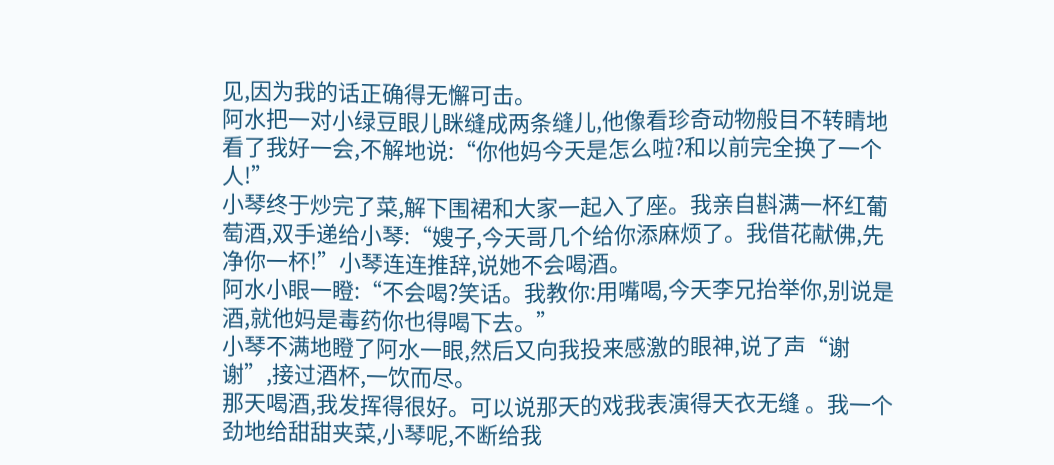见,因为我的话正确得无懈可击。
阿水把一对小绿豆眼儿眯缝成两条缝儿,他像看珍奇动物般目不转睛地看了我好一会,不解地说:“你他妈今天是怎么啦?和以前完全换了一个人!”
小琴终于炒完了菜,解下围裙和大家一起入了座。我亲自斟满一杯红葡萄酒,双手递给小琴:“嫂子,今天哥几个给你添麻烦了。我借花献佛,先净你一杯!”小琴连连推辞,说她不会喝酒。
阿水小眼一瞪:“不会喝?笑话。我教你:用嘴喝,今天李兄抬举你,别说是酒,就他妈是毒药你也得喝下去。”
小琴不满地瞪了阿水一眼,然后又向我投来感激的眼神,说了声“谢谢”,接过酒杯,一饮而尽。
那天喝酒,我发挥得很好。可以说那天的戏我表演得天衣无缝 。我一个劲地给甜甜夹菜,小琴呢,不断给我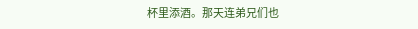杯里添酒。那天连弟兄们也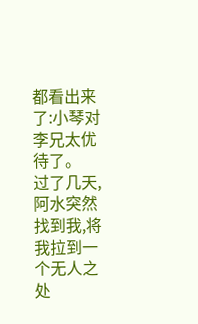都看出来了:小琴对李兄太优待了。
过了几天,阿水突然找到我,将我拉到一个无人之处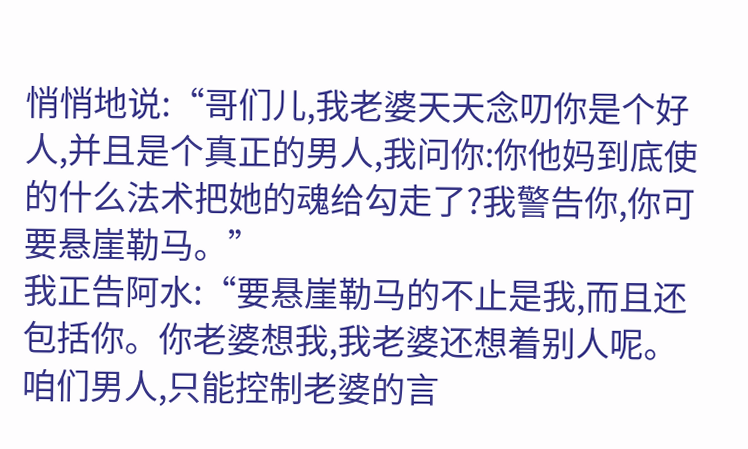悄悄地说:“哥们儿,我老婆天天念叨你是个好人,并且是个真正的男人,我问你:你他妈到底使的什么法术把她的魂给勾走了?我警告你,你可要悬崖勒马。”
我正告阿水:“要悬崖勒马的不止是我,而且还包括你。你老婆想我,我老婆还想着别人呢。咱们男人,只能控制老婆的言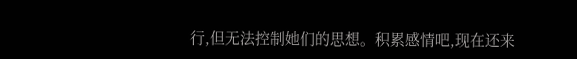行,但无法控制她们的思想。积累感情吧,现在还来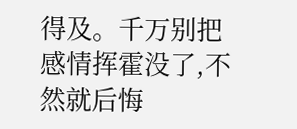得及。千万别把感情挥霍没了,不然就后悔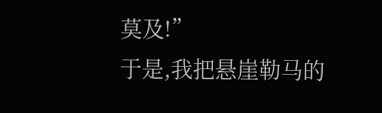莫及!”
于是,我把悬崖勒马的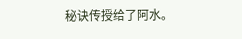秘诀传授给了阿水。